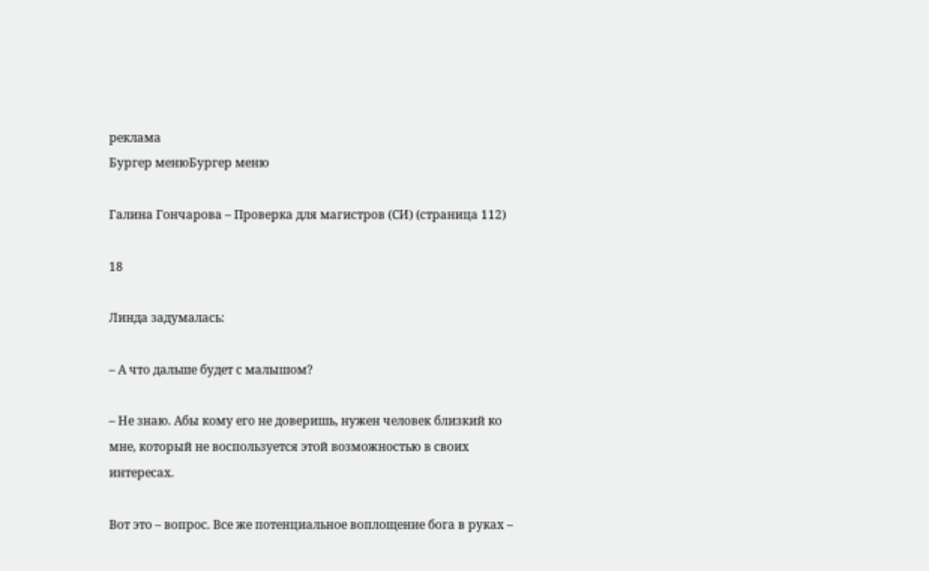реклама
Бургер менюБургер меню

Галина Гончарова – Проверка для магистров (СИ) (страница 112)

18

Линда задумалась:

– А что дальше будет с малышом?

– Не знаю. Абы кому его не доверишь, нужен человек близкий ко мне, который не воспользуется этой возможностью в своих интересах.

Вот это – вопрос. Все же потенциальное воплощение бога в руках –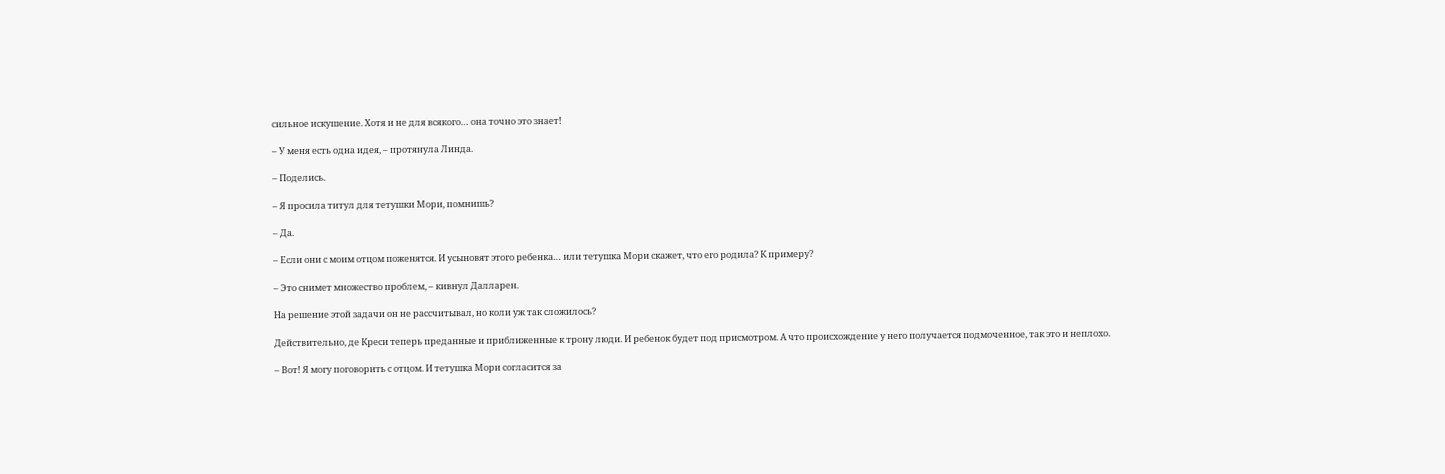сильное искушение. Хотя и не для всякого… она точно это знает!

– У меня есть одна идея, – протянула Линда.

– Поделись.

– Я просила титул для тетушки Мори, помнишь?

– Да.

– Если они с моим отцом поженятся. И усыновят этого ребенка… или тетушка Мори скажет, что его родила? К примеру?

– Это снимет множество проблем, – кивнул Далларен.

На решение этой задачи он не рассчитывал, но коли уж так сложилось?

Действительно, де Креси теперь преданные и приближенные к трону люди. И ребенок будет под присмотром. А что происхождение у него получается подмоченное, так это и неплохо.

– Вот! Я могу поговорить с отцом. И тетушка Мори согласится за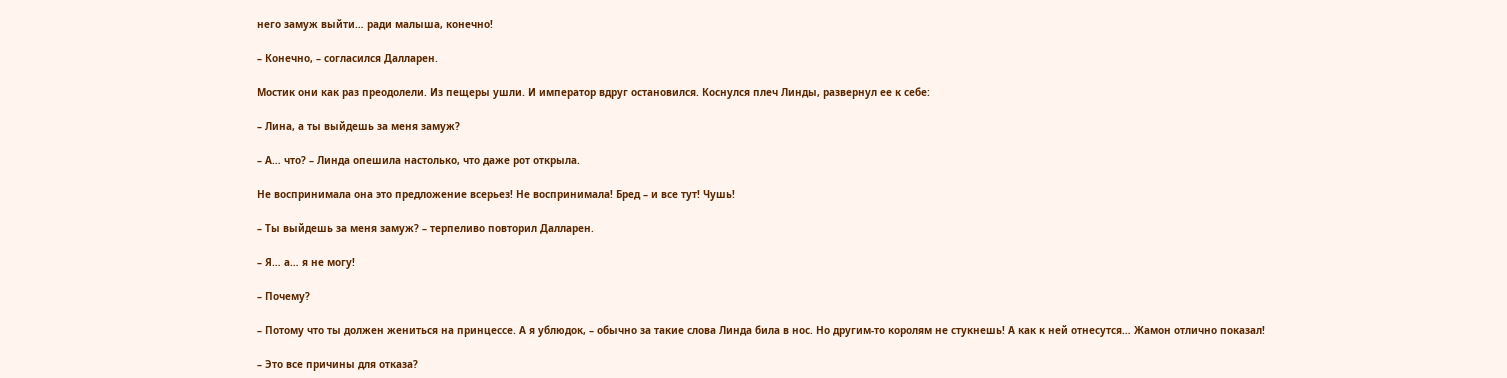него замуж выйти… ради малыша, конечно!

– Конечно, – согласился Далларен.

Мостик они как раз преодолели. Из пещеры ушли. И император вдруг остановился. Коснулся плеч Линды, развернул ее к себе:

– Лина, а ты выйдешь за меня замуж?

– А… что? – Линда опешила настолько, что даже рот открыла.

Не воспринимала она это предложение всерьез! Не воспринимала! Бред – и все тут! Чушь!

– Ты выйдешь за меня замуж? – терпеливо повторил Далларен.

– Я… а… я не могу!

– Почему?

– Потому что ты должен жениться на принцессе. А я ублюдок, – обычно за такие слова Линда била в нос. Но другим-то королям не стукнешь! А как к ней отнесутся… Жамон отлично показал!

– Это все причины для отказа?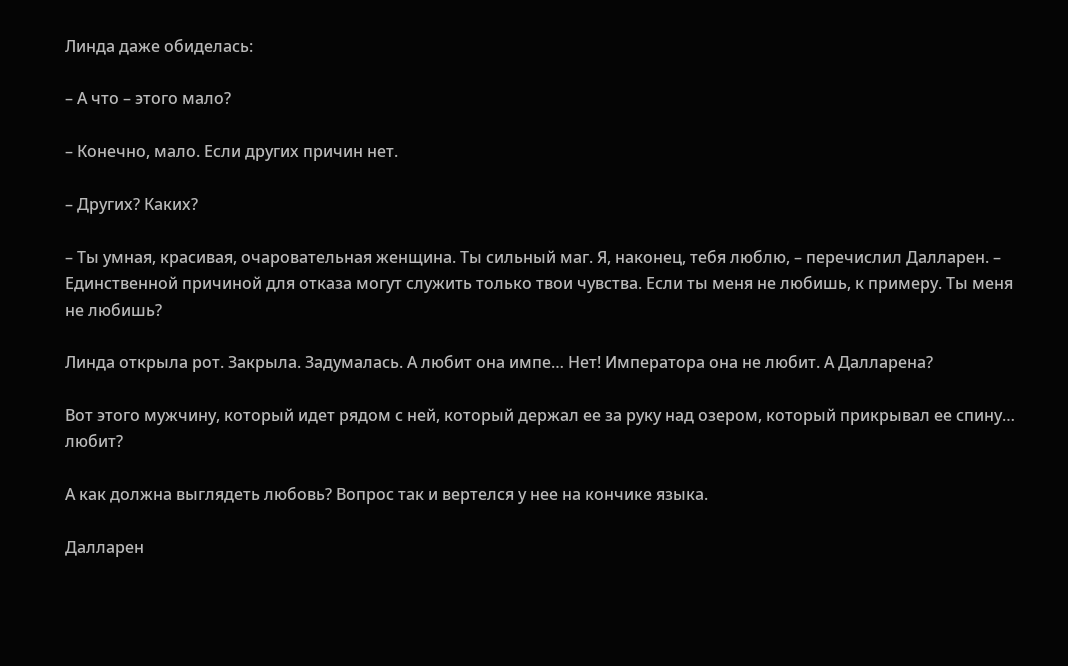Линда даже обиделась:

– А что – этого мало?

– Конечно, мало. Если других причин нет.

– Других? Каких?

– Ты умная, красивая, очаровательная женщина. Ты сильный маг. Я, наконец, тебя люблю, – перечислил Далларен. – Единственной причиной для отказа могут служить только твои чувства. Если ты меня не любишь, к примеру. Ты меня не любишь?

Линда открыла рот. Закрыла. Задумалась. А любит она импе… Нет! Императора она не любит. А Далларена?

Вот этого мужчину, который идет рядом с ней, который держал ее за руку над озером, который прикрывал ее спину… любит?

А как должна выглядеть любовь? Вопрос так и вертелся у нее на кончике языка.

Далларен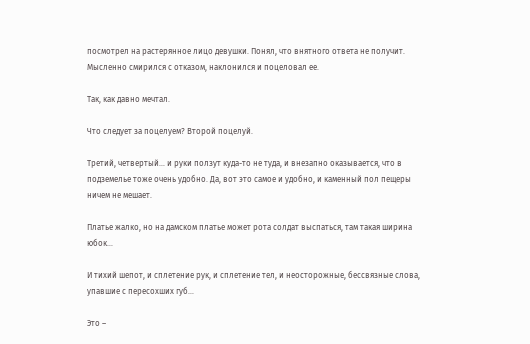посмотрел на растерянное лицо девушки. Понял, что внятного ответа не получит. Мысленно смирился с отказом, наклонился и поцеловал ее.

Так, как давно мечтал.

Что следует за поцелуем? Второй поцелуй.

Третий, четвертый… и руки ползут куда-то не туда, и внезапно оказывается, что в подземелье тоже очень удобно. Да, вот это самое и удобно, и каменный пол пещеры ничем не мешает.

Платье жалко, но на дамском платье может рота солдат выспаться, там такая ширина юбок…

И тихий шепот, и сплетение рук, и сплетение тел, и неосторожные, бессвязные слова, упавшие с пересохших губ…

Это –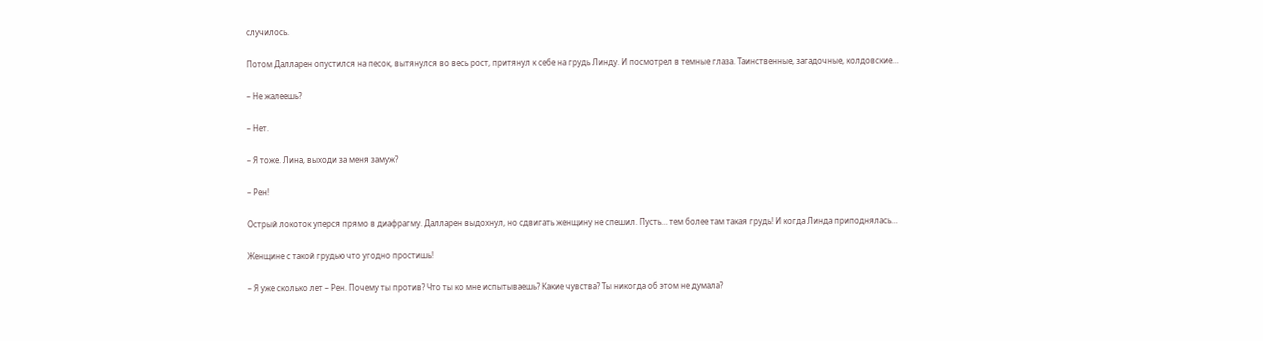случилось.

Потом Далларен опустился на песок, вытянулся во весь рост, притянул к себе на грудь Линду. И посмотрел в темные глаза. Таинственные, загадочные, колдовские…

– Не жалеешь?

– Нет.

– Я тоже. Лина, выходи за меня замуж?

– Рен!

Острый локоток уперся прямо в диафрагму. Далларен выдохнул, но сдвигать женщину не спешил. Пусть… тем более там такая грудь! И когда Линда приподнялась…

Женщине с такой грудью что угодно простишь!

– Я уже сколько лет – Рен. Почему ты против? Что ты ко мне испытываешь? Какие чувства? Ты никогда об этом не думала?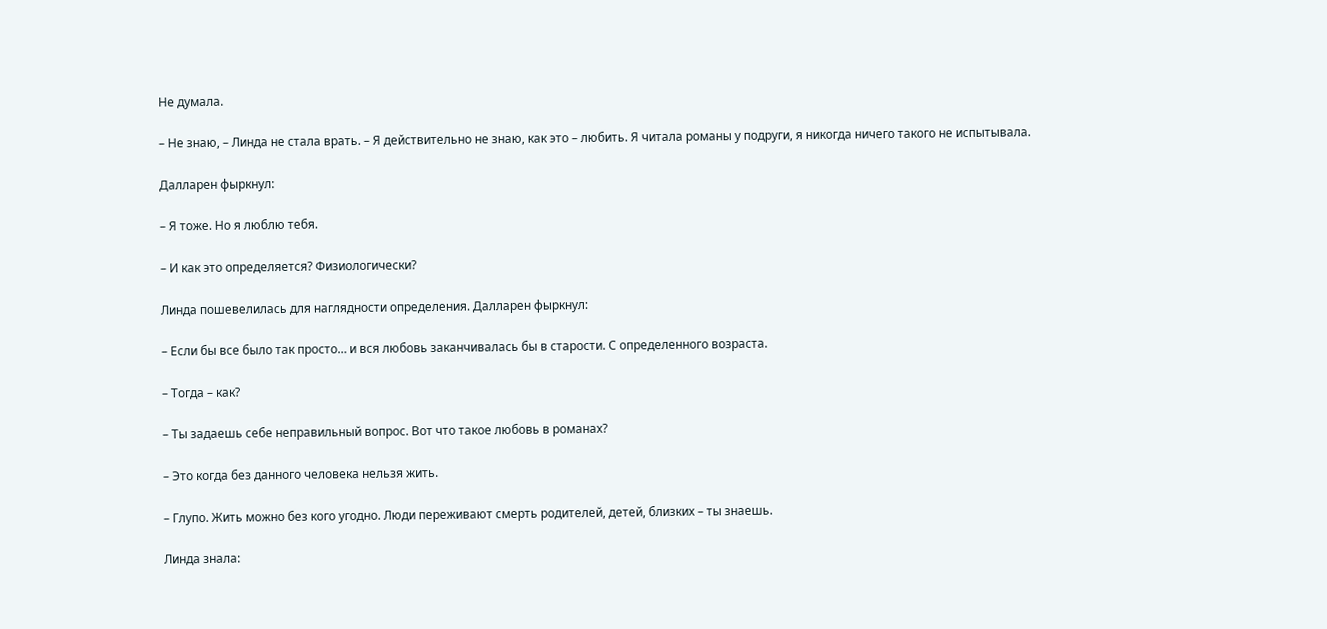Не думала.

– Не знаю, – Линда не стала врать. – Я действительно не знаю, как это – любить. Я читала романы у подруги, я никогда ничего такого не испытывала.

Далларен фыркнул:

– Я тоже. Но я люблю тебя.

– И как это определяется? Физиологически?

Линда пошевелилась для наглядности определения. Далларен фыркнул:

– Если бы все было так просто… и вся любовь заканчивалась бы в старости. С определенного возраста.

– Тогда – как?

– Ты задаешь себе неправильный вопрос. Вот что такое любовь в романах?

– Это когда без данного человека нельзя жить.

– Глупо. Жить можно без кого угодно. Люди переживают смерть родителей, детей, близких – ты знаешь.

Линда знала: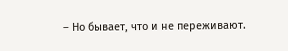– Но бывает, что и не переживают.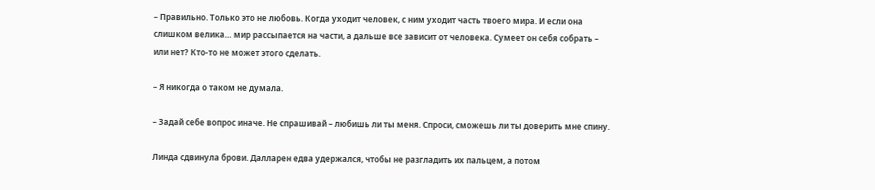– Правильно. Только это не любовь. Когда уходит человек, с ним уходит часть твоего мира. И если она слишком велика… мир рассыпается на части, а дальше все зависит от человека. Сумеет он себя собрать – или нет? Кто-то не может этого сделать.

– Я никогда о таком не думала.

– Задай себе вопрос иначе. Не спрашивай – любишь ли ты меня. Спроси, сможешь ли ты доверить мне спину.

Линда сдвинула брови. Далларен едва удержался, чтобы не разгладить их пальцем, а потом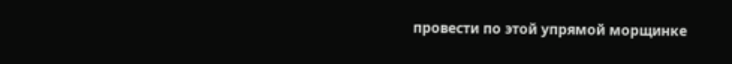провести по этой упрямой морщинке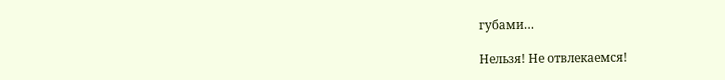губами…

Нельзя! Не отвлекаемся!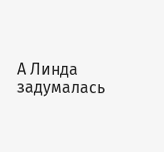А Линда задумалась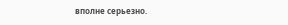вполне серьезно.